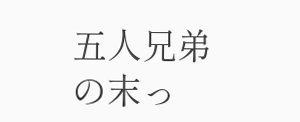五人兄弟の末っ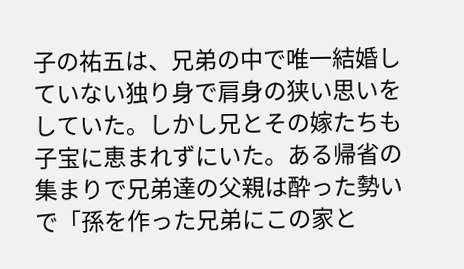子の祐五は、兄弟の中で唯一結婚していない独り身で肩身の狭い思いをしていた。しかし兄とその嫁たちも子宝に恵まれずにいた。ある帰省の集まりで兄弟達の父親は酔った勢いで「孫を作った兄弟にこの家と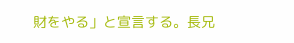財をやる」と宣言する。長兄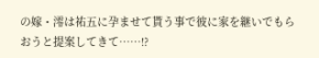の嫁・澪は祐五に孕ませて貰う事で彼に家を継いでもらおうと提案してきて……!?